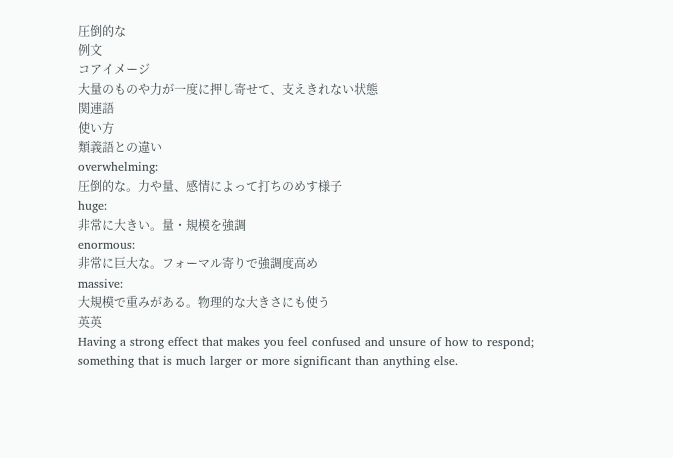圧倒的な
例文
コアイメージ
大量のものや力が一度に押し寄せて、支えきれない状態
関連語
使い方
類義語との違い
overwhelming:
圧倒的な。力や量、感情によって打ちのめす様子
huge:
非常に大きい。量・規模を強調
enormous:
非常に巨大な。フォーマル寄りで強調度高め
massive:
大規模で重みがある。物理的な大きさにも使う
英英
Having a strong effect that makes you feel confused and unsure of how to respond; something that is much larger or more significant than anything else.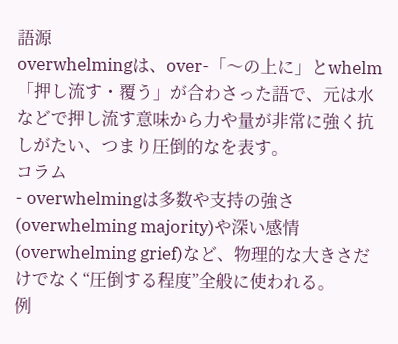語源
overwhelmingは、over-「〜の上に」とwhelm「押し流す・覆う」が合わさった語で、元は水などで押し流す意味から力や量が非常に強く抗しがたい、つまり圧倒的なを表す。
コラム
- overwhelmingは多数や支持の強さ(overwhelming majority)や深い感情(overwhelming grief)など、物理的な大きさだけでなく“圧倒する程度”全般に使われる。
例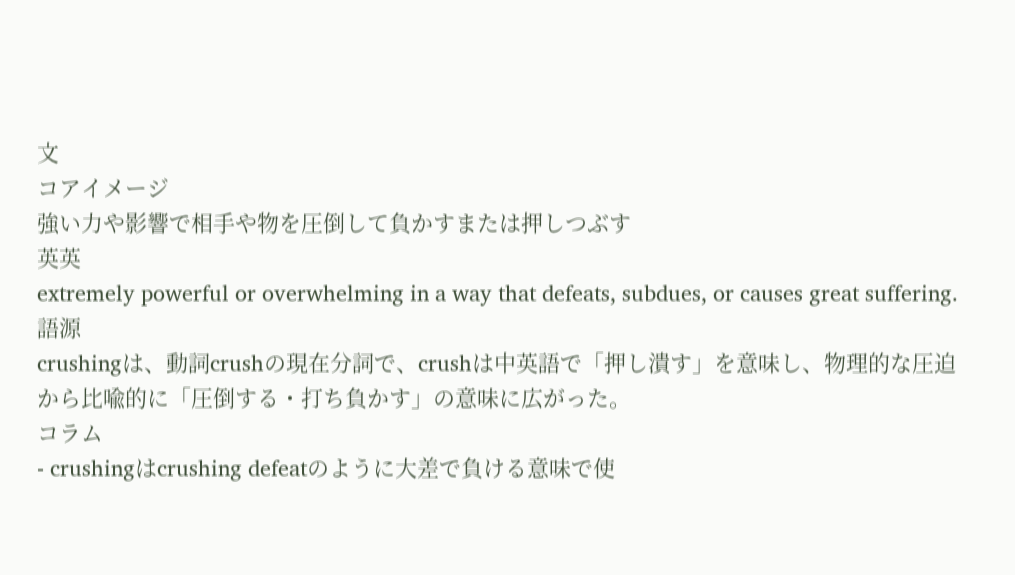文
コアイメージ
強い力や影響で相手や物を圧倒して負かすまたは押しつぶす
英英
extremely powerful or overwhelming in a way that defeats, subdues, or causes great suffering.
語源
crushingは、動詞crushの現在分詞で、crushは中英語で「押し潰す」を意味し、物理的な圧迫から比喩的に「圧倒する・打ち負かす」の意味に広がった。
コラム
- crushingはcrushing defeatのように大差で負ける意味で使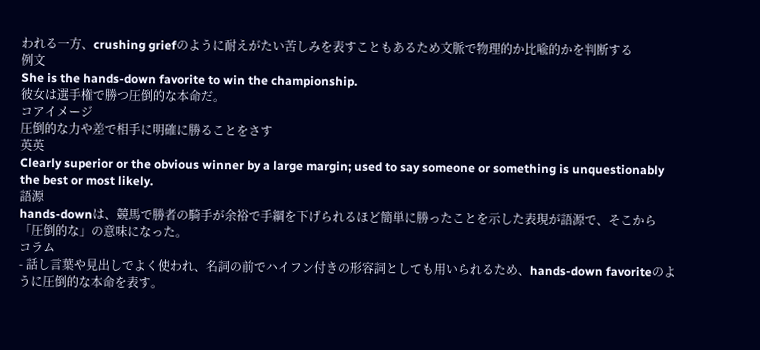われる一方、crushing griefのように耐えがたい苦しみを表すこともあるため文脈で物理的か比喩的かを判断する
例文
She is the hands-down favorite to win the championship.
彼女は選手権で勝つ圧倒的な本命だ。
コアイメージ
圧倒的な力や差で相手に明確に勝ることをさす
英英
Clearly superior or the obvious winner by a large margin; used to say someone or something is unquestionably the best or most likely.
語源
hands-downは、競馬で勝者の騎手が余裕で手綱を下げられるほど簡単に勝ったことを示した表現が語源で、そこから「圧倒的な」の意味になった。
コラム
- 話し言葉や見出しでよく使われ、名詞の前でハイフン付きの形容詞としても用いられるため、hands-down favoriteのように圧倒的な本命を表す。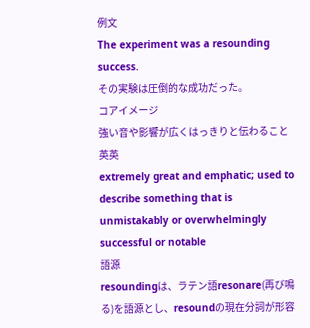例文
The experiment was a resounding success.
その実験は圧倒的な成功だった。
コアイメージ
強い音や影響が広くはっきりと伝わること
英英
extremely great and emphatic; used to describe something that is unmistakably or overwhelmingly successful or notable
語源
resoundingは、ラテン語resonare(再び鳴る)を語源とし、resoundの現在分詞が形容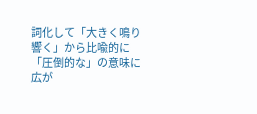詞化して「大きく鳴り響く」から比喩的に「圧倒的な」の意味に広が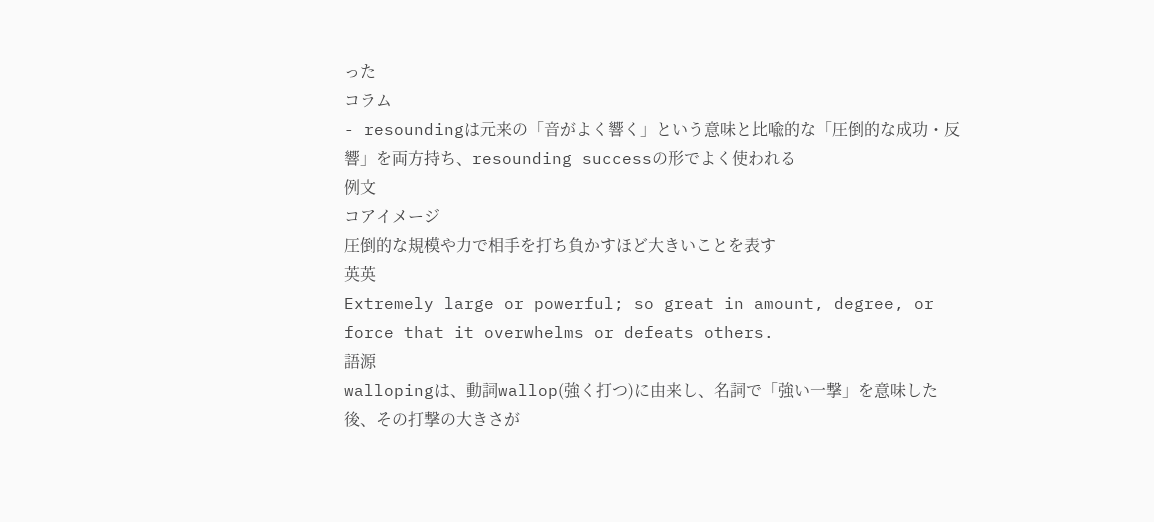った
コラム
- resoundingは元来の「音がよく響く」という意味と比喩的な「圧倒的な成功・反響」を両方持ち、resounding successの形でよく使われる
例文
コアイメージ
圧倒的な規模や力で相手を打ち負かすほど大きいことを表す
英英
Extremely large or powerful; so great in amount, degree, or force that it overwhelms or defeats others.
語源
wallopingは、動詞wallop(強く打つ)に由来し、名詞で「強い一撃」を意味した後、その打撃の大きさが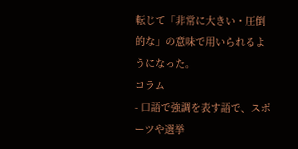転じて「非常に大きい・圧倒的な」の意味で用いられるようになった。
コラム
- 口語で強調を表す語で、スポーツや選挙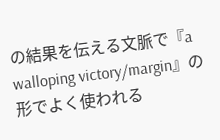の結果を伝える文脈で『a walloping victory/margin』の形でよく使われる